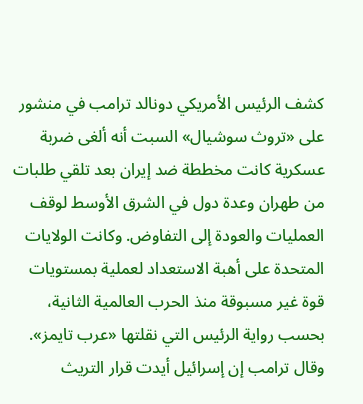كشف الرئيس الأمريكي دونالد ترامب في منشور على «تروث سوشيال» السبت أنه ألغى ضربة عسكرية كانت مخططة ضد إيران بعد تلقي طلبات من طهران وعدة دول في الشرق الأوسط لوقف العمليات والعودة إلى التفاوض. وكانت الولايات المتحدة على أهبة الاستعداد لعملية بمستويات قوة غير مسبوقة منذ الحرب العالمية الثانية، بحسب رواية الرئيس التي نقلتها «عرب تايمز». وقال ترامب إن إسرائيل أيدت قرار التريث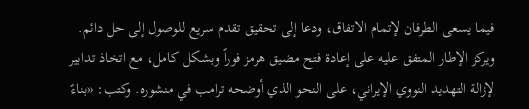فيما يسعى الطرفان لإتمام الاتفاق، ودعا إلى تحقيق تقدم سريع للوصول إلى حل دائم.
ويركز الإطار المتفق عليه على إعادة فتح مضيق هرمز فوراً وبشكل كامل، مع اتخاذ تدابير لإزالة التهديد النووي الإيراني، على النحو الذي أوضحه ترامب في منشوره. وكتب: «بناءً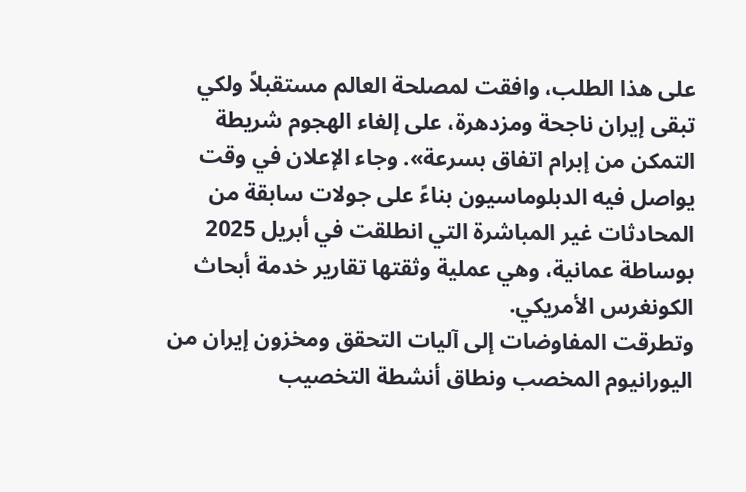على هذا الطلب، وافقت لمصلحة العالم مستقبلاً ولكي تبقى إيران ناجحة ومزدهرة، على إلغاء الهجوم شريطة التمكن من إبرام اتفاق بسرعة». وجاء الإعلان في وقت يواصل فيه الدبلوماسيون بناءً على جولات سابقة من المحادثات غير المباشرة التي انطلقت في أبريل 2025 بوساطة عمانية، وهي عملية وثقتها تقارير خدمة أبحاث الكونغرس الأمريكي.
وتطرقت المفاوضات إلى آليات التحقق ومخزون إيران من اليورانيوم المخصب ونطاق أنشطة التخصيب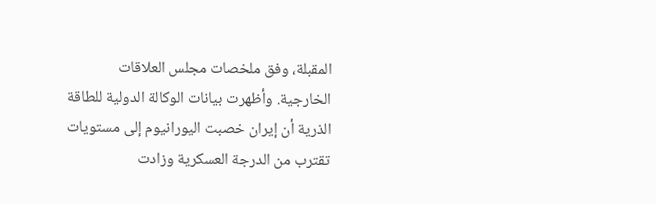المقبلة، وفق ملخصات مجلس العلاقات الخارجية. وأظهرت بيانات الوكالة الدولية للطاقة الذرية أن إيران خصبت اليورانيوم إلى مستويات تقترب من الدرجة العسكرية وزادت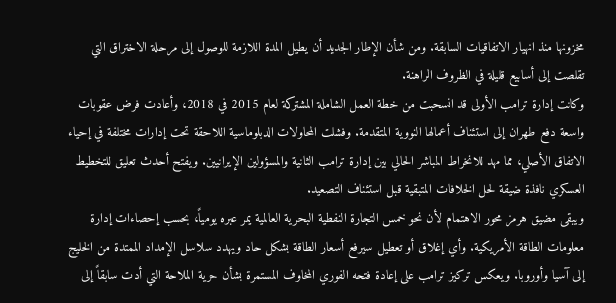مخزونها منذ انهيار الاتفاقيات السابقة. ومن شأن الإطار الجديد أن يطيل المدة اللازمة للوصول إلى مرحلة الاختراق التي تقلصت إلى أسابيع قليلة في الظروف الراهنة.
وكانت إدارة ترامب الأولى قد انسحبت من خطة العمل الشاملة المشتركة لعام 2015 في 2018، وأعادت فرض عقوبات واسعة دفع طهران إلى استئناف أعمالها النووية المتقدمة. وفشلت المحاولات الدبلوماسية اللاحقة تحت إدارات مختلفة في إحياء الاتفاق الأصلي، مما مهد للانخراط المباشر الحالي بين إدارة ترامب الثانية والمسؤولين الإيرانيين. ويفتح أحدث تعليق للتخطيط العسكري نافذة ضيقة لحل الخلافات المتبقية قبل استئناف التصعيد.
ويبقى مضيق هرمز محور الاهتمام لأن نحو خمس التجارة النفطية البحرية العالمية يمر عبره يومياً، بحسب إحصاءات إدارة معلومات الطاقة الأمريكية. وأي إغلاق أو تعطيل سيرفع أسعار الطاقة بشكل حاد ويهدد سلاسل الإمداد الممتدة من الخليج إلى آسيا وأوروبا. ويعكس تركيز ترامب على إعادة فتحه الفوري المخاوف المستمرة بشأن حرية الملاحة التي أدت سابقاً إلى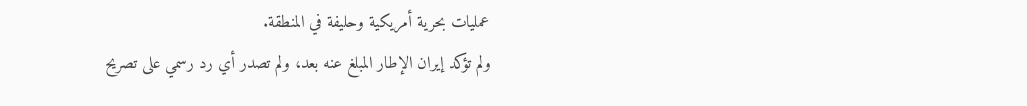عمليات بحرية أمريكية وحليفة في المنطقة.
ولم تؤكد إيران الإطار المبلغ عنه بعد، ولم تصدر أي رد رسمي على تصريح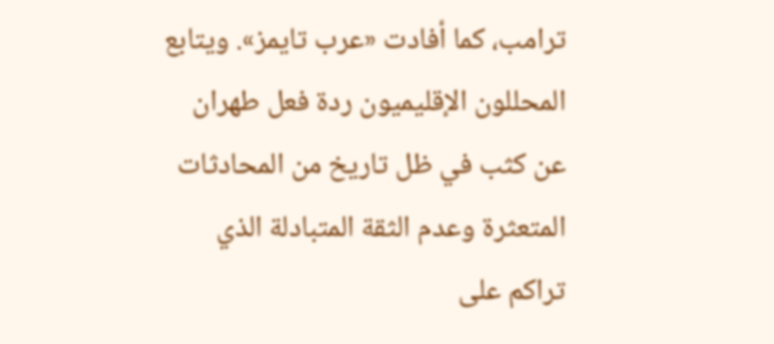ترامب، كما أفادت «عرب تايمز». ويتابع المحللون الإقليميون ردة فعل طهران عن كثب في ظل تاريخ من المحادثات المتعثرة وعدم الثقة المتبادلة الذي تراكم على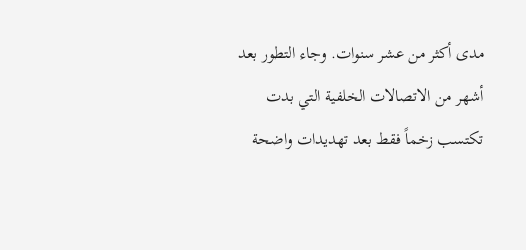مدى أكثر من عشر سنوات. وجاء التطور بعد أشهر من الاتصالات الخلفية التي بدت تكتسب زخماً فقط بعد تهديدات واضحة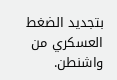بتجديد الضغط العسكري من واشنطن.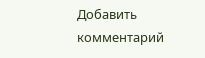Добавить комментарий